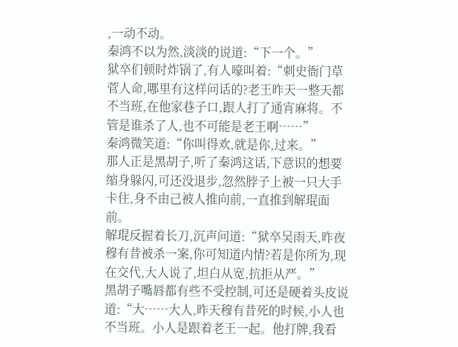,一动不动。
秦鸿不以为然,淡淡的说道:“下一个。”
狱卒们顿时炸锅了,有人嚎叫着:“刺史衙门草菅人命,哪里有这样问话的?老王昨天一整天都不当班,在他家巷子口,跟人打了通宵麻将。不管是谁杀了人,也不可能是老王啊……”
秦鸿微笑道:“你叫得欢,就是你,过来。”
那人正是黑胡子,听了秦鸿这话,下意识的想要缩身躲闪,可还没退步,忽然脖子上被一只大手卡住,身不由己被人推向前,一直推到解琨面前。
解琨反握着长刀,沉声问道:“狱卒吴雨天,昨夜穆有昔被杀一案,你可知道内情?若是你所为,现在交代,大人说了,坦白从宽,抗拒从严。”
黑胡子嘴唇都有些不受控制,可还是硬着头皮说道:“大……大人,昨天穆有昔死的时候,小人也不当班。小人是跟着老王一起。他打牌,我看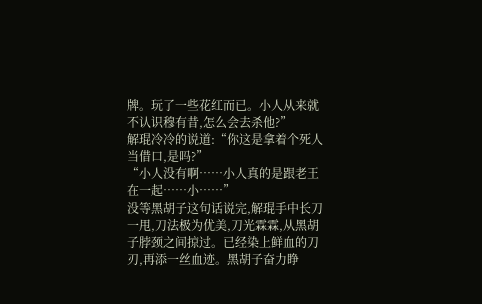牌。玩了一些花红而已。小人从来就不认识穆有昔,怎么会去杀他?”
解琨冷冷的说道:“你这是拿着个死人当借口,是吗?”
“小人没有啊……小人真的是跟老王在一起……小……”
没等黑胡子这句话说完,解琨手中长刀一甩,刀法极为优美,刀光霖霖,从黑胡子脖颈之间掠过。已经染上鲜血的刀刃,再添一丝血迹。黑胡子奋力睁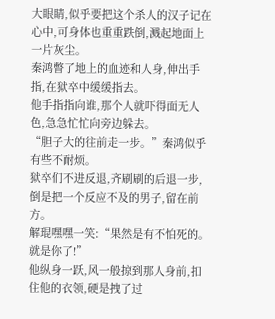大眼睛,似乎要把这个杀人的汉子记在心中,可身体也重重跌倒,溅起地面上一片灰尘。
秦鸿瞥了地上的血迹和人身,伸出手指,在狱卒中缓缓指去。
他手指指向谁,那个人就吓得面无人色,急急忙忙向旁边躲去。
“胆子大的往前走一步。”秦鸿似乎有些不耐烦。
狱卒们不进反退,齐刷刷的后退一步,倒是把一个反应不及的男子,留在前方。
解琨嘿嘿一笑:“果然是有不怕死的。就是你了!”
他纵身一跃,风一般掠到那人身前,扣住他的衣领,硬是拽了过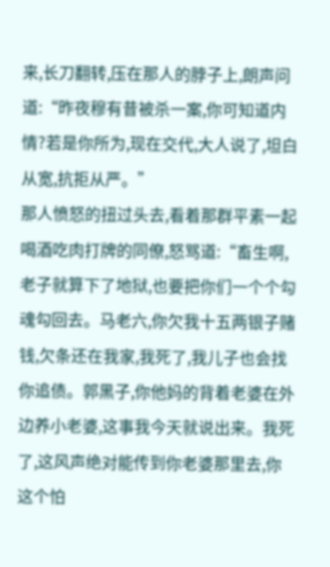来,长刀翻转,压在那人的脖子上,朗声问道:“昨夜穆有昔被杀一案,你可知道内情?若是你所为,现在交代,大人说了,坦白从宽,抗拒从严。”
那人愤怒的扭过头去,看着那群平素一起喝酒吃肉打牌的同僚,怒骂道:“畜生啊,老子就算下了地狱,也要把你们一个个勾魂勾回去。马老六,你欠我十五两银子赌钱,欠条还在我家,我死了,我儿子也会找你追债。郭黑子,你他妈的背着老婆在外边养小老婆,这事我今天就说出来。我死了,这风声绝对能传到你老婆那里去,你这个怕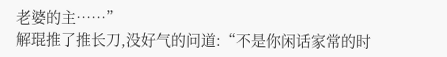老婆的主……”
解琨推了推长刀,没好气的问道:“不是你闲话家常的时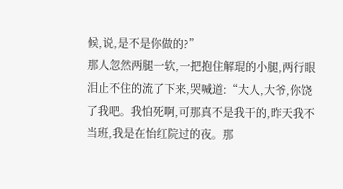候,说,是不是你做的?”
那人忽然两腿一软,一把抱住解琨的小腿,两行眼泪止不住的流了下来,哭喊道:“大人,大爷,你饶了我吧。我怕死啊,可那真不是我干的,昨天我不当班,我是在怡红院过的夜。那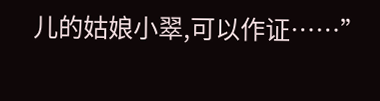儿的姑娘小翠,可以作证……”